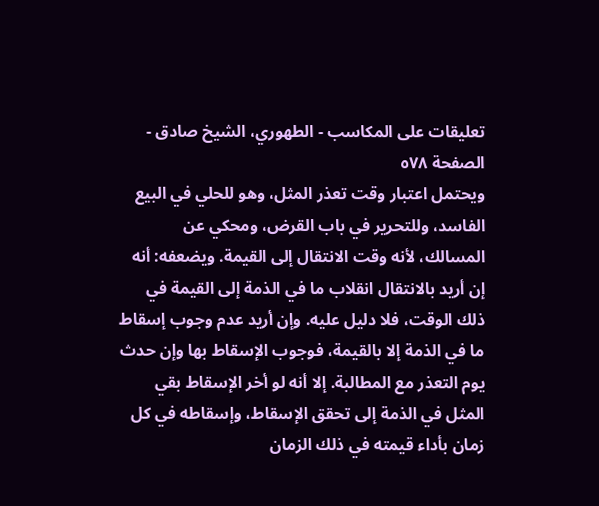تعليقات على المكاسب - الطهوري، الشيخ صادق - الصفحة ٥٧٨
ويحتمل اعتبار وقت تعذر المثل، وهو للحلي في البيع الفاسد، وللتحرير في باب القرض، ومحكي عن المسالك، لأنه وقت الانتقال إلى القيمة. ويضعفه: أنه إن أريد بالانتقال انقلاب ما في الذمة إلى القيمة في ذلك الوقت، فلا دليل عليه. وإن أريد عدم وجوب إسقاط ما في الذمة إلا بالقيمة، فوجوب الإسقاط بها وإن حدث يوم التعذر مع المطالبة. إلا أنه لو أخر الإسقاط بقي المثل في الذمة إلى تحقق الإسقاط، وإسقاطه في كل زمان بأداء قيمته في ذلك الزمان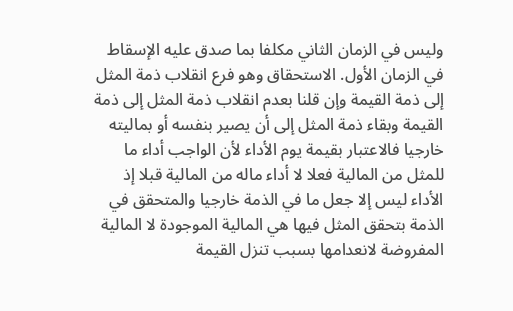وليس في الزمان الثاني مكلفا بما صدق عليه الإسقاط في الزمان الأول. الاستحقاق وهو فرع انقلاب ذمة المثل إلى ذمة القيمة وإن قلنا بعدم انقلاب ذمة المثل إلى ذمة القيمة وبقاء ذمة المثل إلى أن يصير بنفسه أو بماليته خارجيا فالاعتبار بقيمة يوم الأداء لأن الواجب أداء ما للمثل من المالية فعلا لا أداء ماله من المالية قبلا إذ الأداء ليس إلا جعل ما في الذمة خارجيا والمتحقق في الذمة بتحقق المثل فيها هي المالية الموجودة لا المالية المفروضة لانعدامها بسبب تنزل القيمة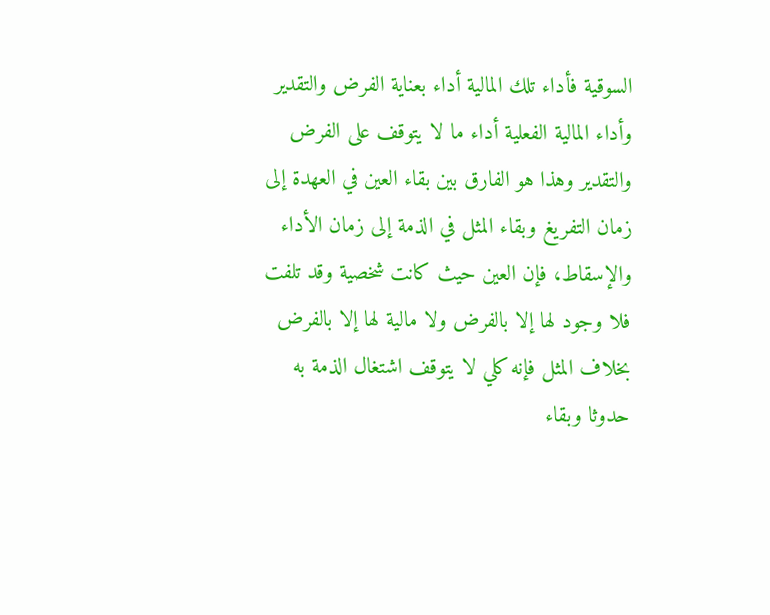السوقية فأداء تلك المالية أداء بعناية الفرض والتقدير وأداء المالية الفعلية أداء ما لا يتوقف على الفرض والتقدير وهذا هو الفارق بين بقاء العين في العهدة إلى زمان التفريغ وبقاء المثل في الذمة إلى زمان الأداء والإسقاط، فإن العين حيث كانت شخصية وقد تلفت فلا وجود لها إلا بالفرض ولا مالية لها إلا بالفرض بخلاف المثل فإنه كلي لا يتوقف اشتغال الذمة به حدوثا وبقاء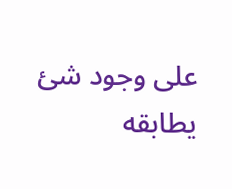على وجود شئ يطابقه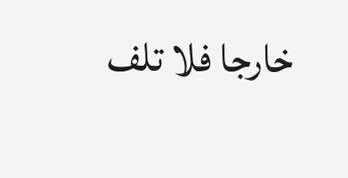خارجا فلا تلف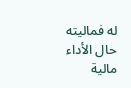له فماليته حال الأداء مالية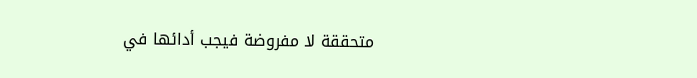متحققة لا مفروضة فيجب أدائها في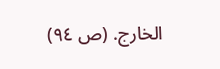الخارج. (ص ٩٤)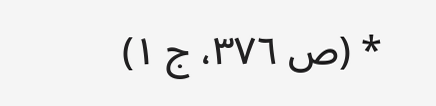* (ص ٣٧٦، ج ١)